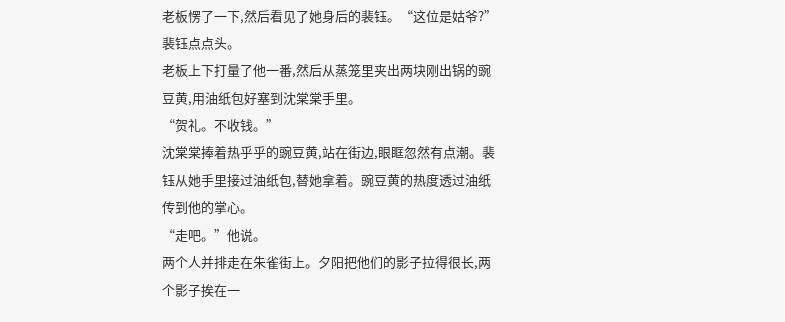老板愣了一下,然后看见了她身后的裴钰。“这位是姑爷?”
裴钰点点头。
老板上下打量了他一番,然后从蒸笼里夹出两块刚出锅的豌豆黄,用油纸包好塞到沈棠棠手里。
“贺礼。不收钱。”
沈棠棠捧着热乎乎的豌豆黄,站在街边,眼眶忽然有点潮。裴钰从她手里接过油纸包,替她拿着。豌豆黄的热度透过油纸传到他的掌心。
“走吧。”他说。
两个人并排走在朱雀街上。夕阳把他们的影子拉得很长,两个影子挨在一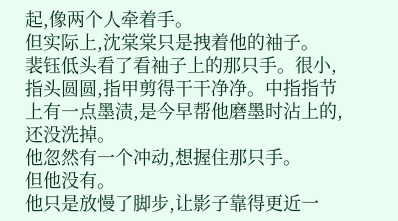起,像两个人牵着手。
但实际上,沈棠棠只是拽着他的袖子。
裴钰低头看了看袖子上的那只手。很小,指头圆圆,指甲剪得干干净净。中指指节上有一点墨渍,是今早帮他磨墨时沾上的,还没洗掉。
他忽然有一个冲动,想握住那只手。
但他没有。
他只是放慢了脚步,让影子靠得更近一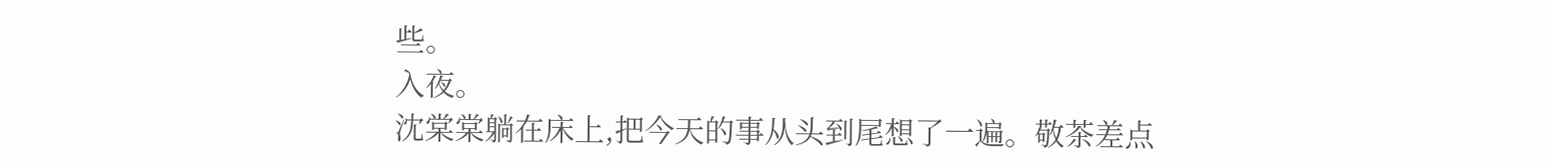些。
入夜。
沈棠棠躺在床上,把今天的事从头到尾想了一遍。敬茶差点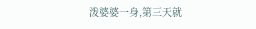泼婆婆一身,第三天就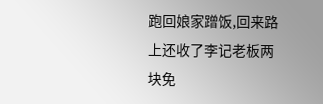跑回娘家蹭饭,回来路上还收了李记老板两块免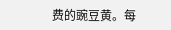费的豌豆黄。每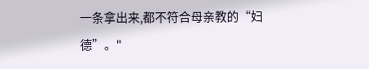一条拿出来,都不符合母亲教的“妇德”。"